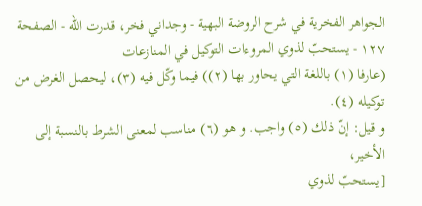الجواهر الفخرية في شرح الروضة البهية - وجداني فخر، قدرت الله - الصفحة ١٢٧ - يستحبّ لذوي المروءات التوكيل في المنازعات
(عارفا (١) باللغة التي يحاور بها (٢)) فيما وكّل فيه (٣)، ليحصل الغرض من توكيله (٤).
و قيل: إنّ ذلك (٥) واجب. و هو (٦) مناسب لمعنى الشرط بالنسبة إلى الأخير،
[يستحبّ لذوي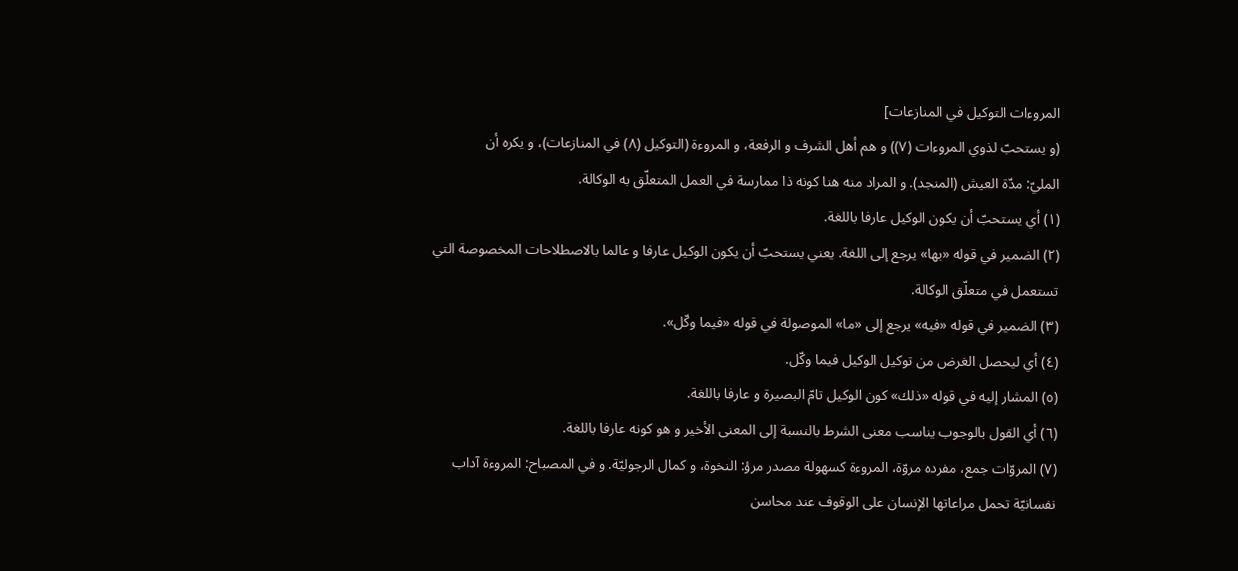المروءات التوكيل في المنازعات]
(و يستحبّ لذوي المروءات (٧)) و هم أهل الشرف و الرفعة، و المروءة (التوكيل (٨) في المنازعات)، و يكره أن
المليّ: مدّة العيش (المنجد). و المراد منه هنا كونه ذا ممارسة في العمل المتعلّق به الوكالة.
(١) أي يستحبّ أن يكون الوكيل عارفا باللغة.
(٢) الضمير في قوله «بها» يرجع إلى اللغة. يعني يستحبّ أن يكون الوكيل عارفا و عالما بالاصطلاحات المخصوصة التي تستعمل في متعلّق الوكالة.
(٣) الضمير في قوله «فيه» يرجع إلى «ما» الموصولة في قوله «فيما وكّل».
(٤) أي ليحصل الغرض من توكيل الوكيل فيما وكّل.
(٥) المشار إليه في قوله «ذلك» كون الوكيل تامّ البصيرة و عارفا باللغة.
(٦) أي القول بالوجوب يناسب معنى الشرط بالنسبة إلى المعنى الأخير و هو كونه عارفا باللغة.
(٧) المروّات جمع، مفرده مروّة، المروءة كسهولة مصدر مرؤ: النخوة، و كمال الرجوليّة. و في المصباح: المروءة آداب نفسانيّة تحمل مراعاتها الإنسان على الوقوف عند محاسن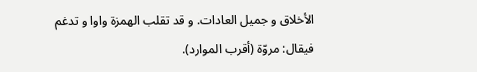الأخلاق و جميل العادات. و قد تقلب الهمزة واوا و تدغم فيقال: مروّة (أقرب الموارد).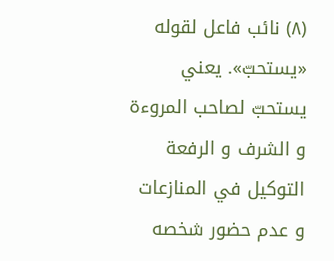(٨) نائب فاعل لقوله «يستحبّ». يعني يستحبّ لصاحب المروءة و الشرف و الرفعة التوكيل في المنازعات و عدم حضور شخصه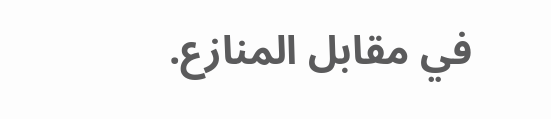في مقابل المنازع.